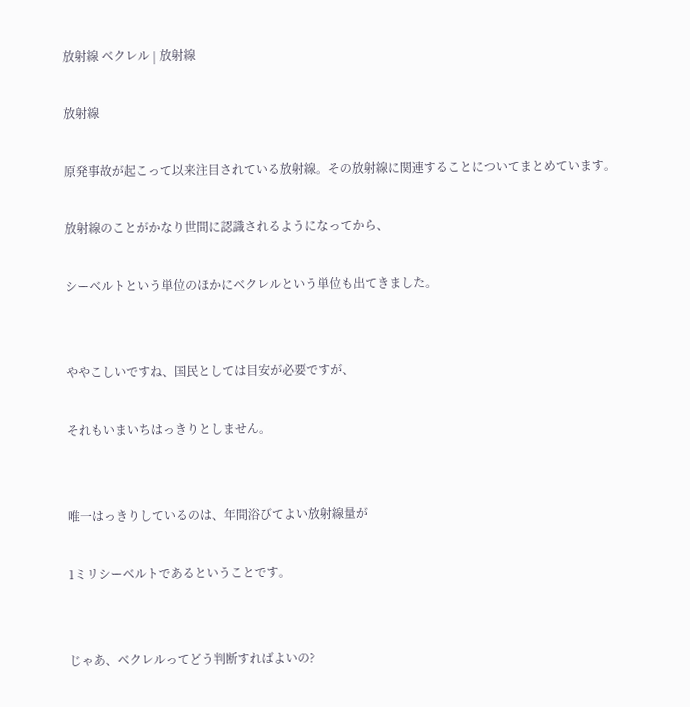放射線 ベクレル | 放射線

放射線

原発事故が起こって以来注目されている放射線。その放射線に関連することについてまとめています。

放射線のことがかなり世間に認識されるようになってから、

シーベルトという単位のほかにベクレルという単位も出てきました。


ややこしいですね、国民としては目安が必要ですが、

それもいまいちはっきりとしません。


唯一はっきりしているのは、年間浴びてよい放射線量が

1ミリシーベルトであるということです。


じゃあ、ベクレルってどう判断すればよいの?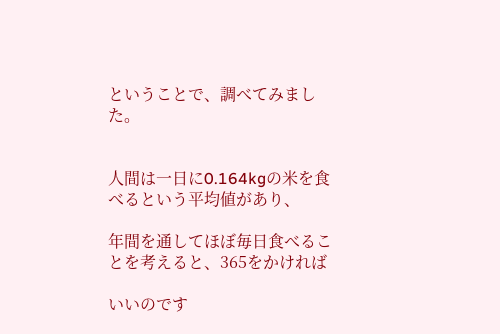ということで、調べてみました。


人間は一日に0.164kgの米を食べるという平均値があり、

年間を通してほぼ毎日食べることを考えると、365をかければ

いいのです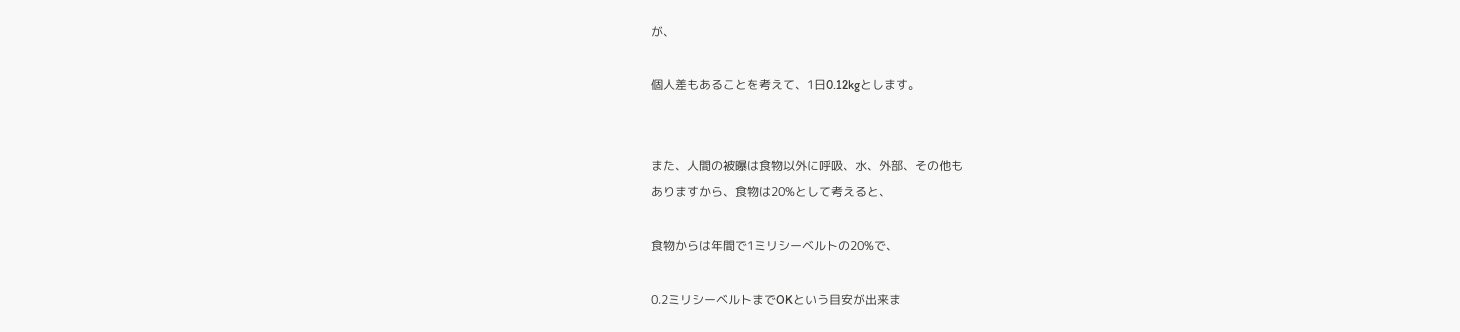が、

個人差もあることを考えて、1日0.12kgとします。


また、人間の被曝は食物以外に呼吸、水、外部、その他も
ありますから、食物は20%として考えると、

食物からは年間で1ミリシーベルトの20%で、

0.2ミリシーベルトまでOKという目安が出来ま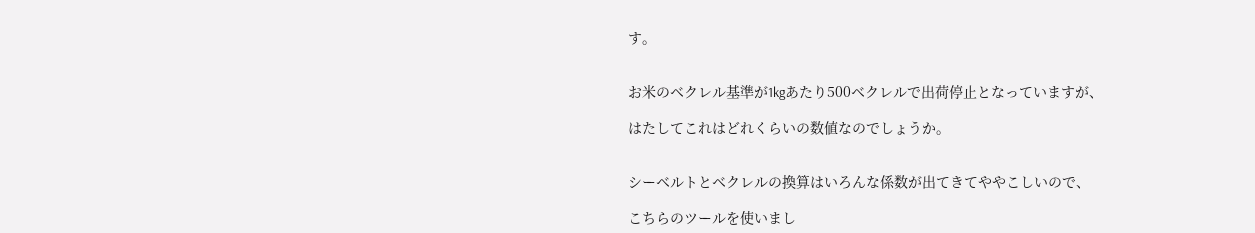す。


お米のベクレル基準が1kgあたり500ベクレルで出荷停止となっていますが、

はたしてこれはどれくらいの数値なのでしょうか。


シーベルトとベクレルの換算はいろんな係数が出てきてややこしいので、

こちらのツールを使いまし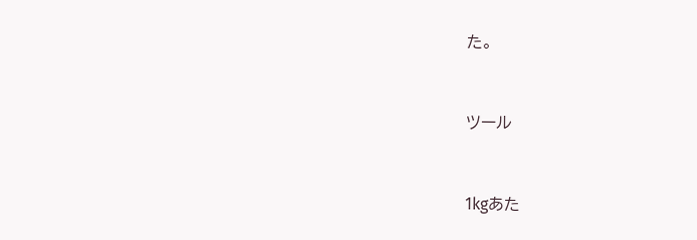た。


ツール


1kgあた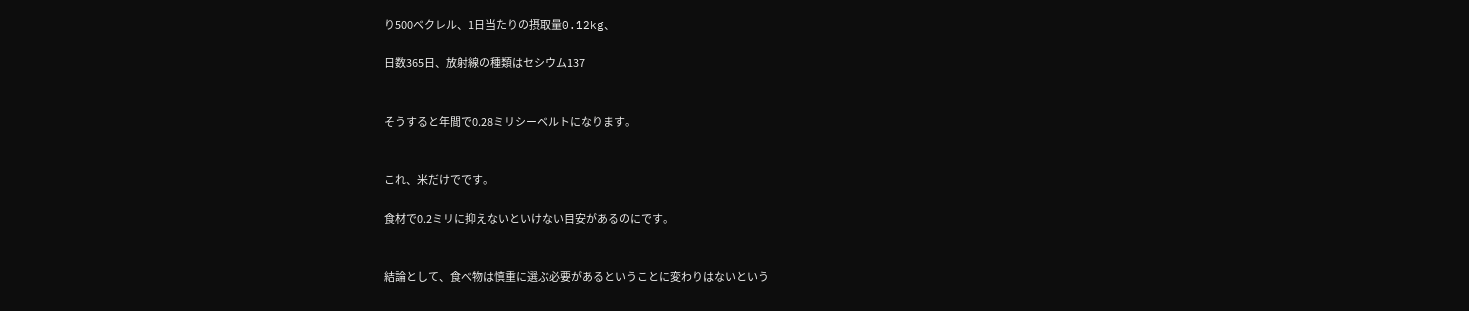り500ベクレル、1日当たりの摂取量0.12kg、

日数365日、放射線の種類はセシウム137


そうすると年間で0.28ミリシーベルトになります。


これ、米だけでです。

食材で0.2ミリに抑えないといけない目安があるのにです。


結論として、食べ物は慎重に選ぶ必要があるということに変わりはないという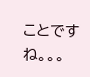ことですね。。。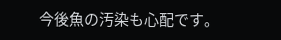今後魚の汚染も心配です。